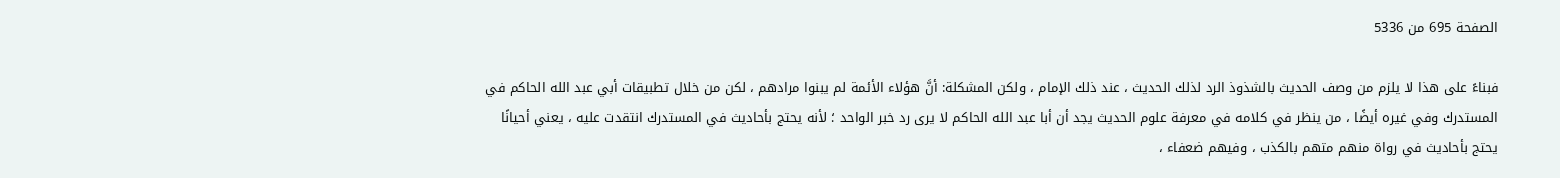الصفحة 695 من 5336

فبناءً على هذا لا يلزم من وصف الحديث بالشذوذ الرد لذلك الحديث ، عند ذلك الإمام ، ولكن المشكلة: أنَّ هؤلاء الأئمة لم يبنوا مرادهم ، لكن من خلال تطبيقات أبي عبد الله الحاكم في المستدرك وفي غيره أيضًا ، من ينظر في كلامه في معرفة علوم الحديث يجد أن أبا عبد الله الحاكم لا يرى رد خبر الواحد ؛ لأنه يحتج بأحاديث في المستدرك انتقدت عليه ، يعني أحيانًا يحتج بأحاديث في رواة منهم متهم بالكذب ، وفيهم ضعفاء ،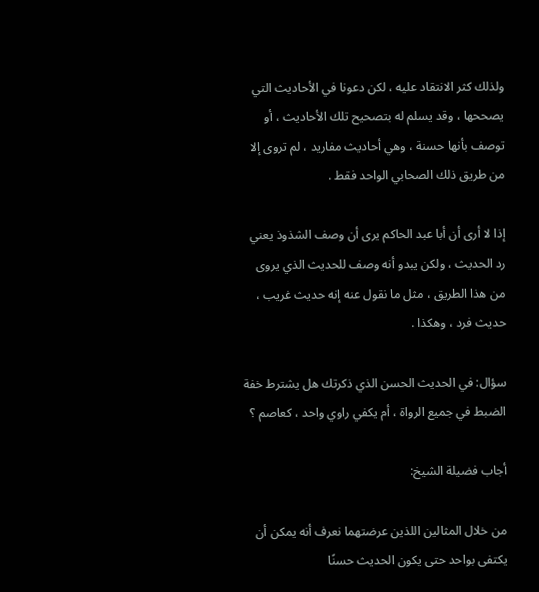ولذلك كثر الانتقاد عليه ، لكن دعونا في الأحاديث التي يصححها ، وقد يسلم له بتصحيح تلك الأحاديث ، أو توصف بأنها حسنة ، وهي أحاديث مفاريد ، لم تروى إلا من طريق ذلك الصحابي الواحد فقط .

إذا لا أرى أن أبا عبد الحاكم يرى أن وصف الشذوذ يعني رد الحديث ، ولكن يبدو أنه وصف للحديث الذي يروى من هذا الطريق ، مثل ما نقول عنه إنه حديث غريب ، حديث فرد ، وهكذا .

سؤال: في الحديث الحسن الذي ذكرتك هل يشترط خفة الضبط في جميع الرواة ، أم يكفي راوي واحد ، كعاصم ؟

أجاب فضيلة الشيخ:

من خلال المثالين اللذين عرضتهما نعرف أنه يمكن أن يكتفى بواحد حتى يكون الحديث حسنًا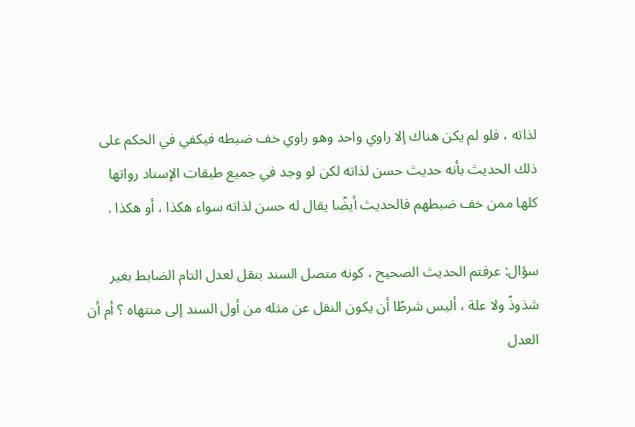لذاته ، فلو لم يكن هناك إلا راوي واحد وهو راوي خف ضبطه فيكفي في الحكم على ذلك الحديث بأنه حديث حسن لذاته لكن لو وجد في جميع طبقات الإسناد رواتها كلها ممن خف ضبطهم فالحديث أيضًا يقال له حسن لذاته سواء هكذا ، أو هكذا .

سؤال: عرفتم الحديث الصحيح ، كونه متصل السند بنقل لعدل التام الضابط بغير شذوذً ولا علة ، أليس شرطًا أن يكون النقل عن مثله من أول السند إلى منتهاه ؟ أم أن العدل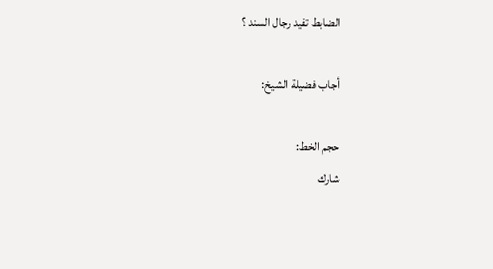الضابط تفيد رجال السند ؟

أجاب فضيلة الشيخ:

حجم الخط:
شارك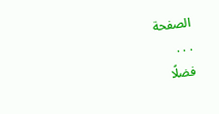الصفحة
. . .
فضلًا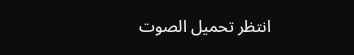انتظر تحميل الصوت